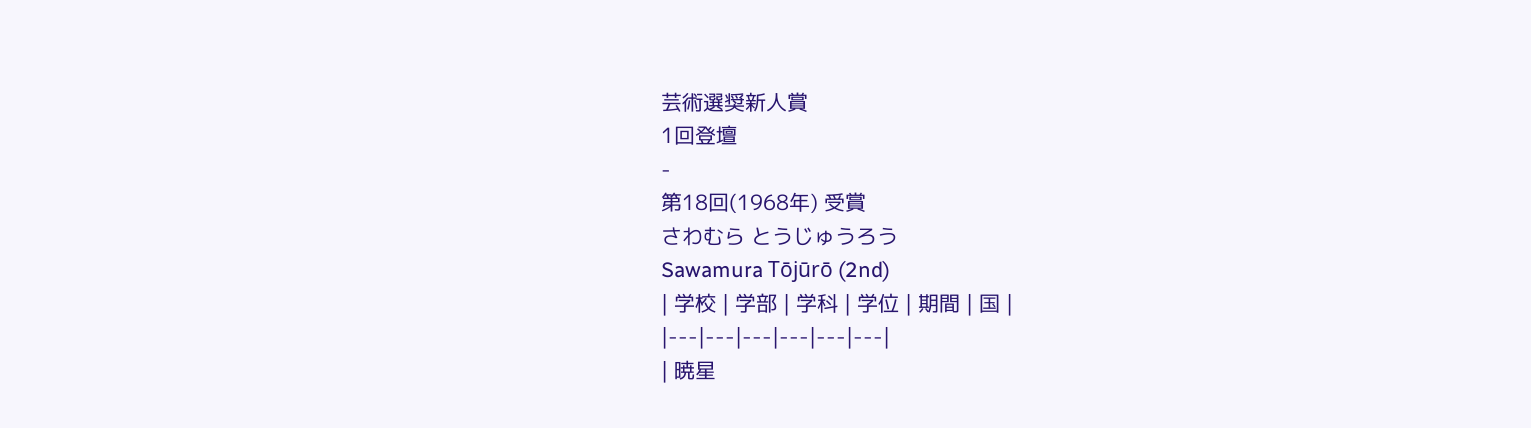芸術選奨新人賞
1回登壇
-
第18回(1968年) 受賞
さわむら とうじゅうろう
Sawamura Tōjūrō (2nd)
| 学校 | 学部 | 学科 | 学位 | 期間 | 国 |
|---|---|---|---|---|---|
| 暁星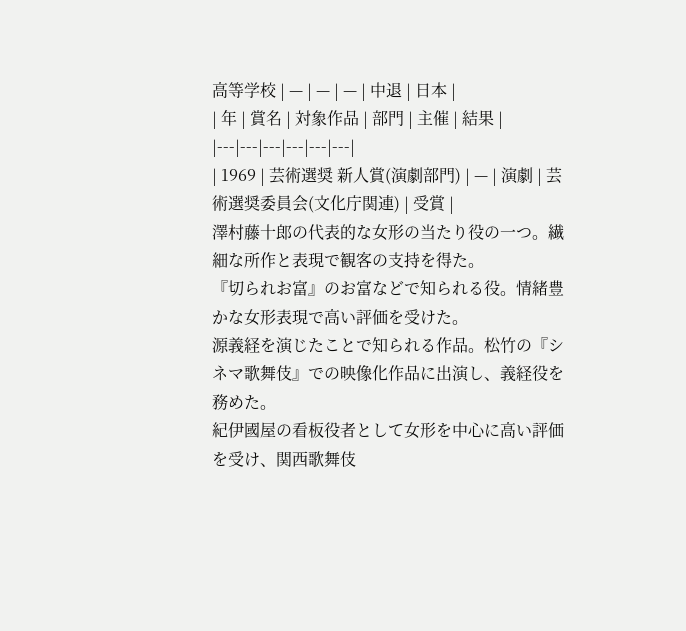高等学校 | — | — | — | 中退 | 日本 |
| 年 | 賞名 | 対象作品 | 部門 | 主催 | 結果 |
|---|---|---|---|---|---|
| 1969 | 芸術選奨 新人賞(演劇部門) | — | 演劇 | 芸術選奨委員会(文化庁関連) | 受賞 |
澤村藤十郎の代表的な女形の当たり役の一つ。繊細な所作と表現で観客の支持を得た。
『切られお富』のお富などで知られる役。情緒豊かな女形表現で高い評価を受けた。
源義経を演じたことで知られる作品。松竹の『シネマ歌舞伎』での映像化作品に出演し、義経役を務めた。
紀伊國屋の看板役者として女形を中心に高い評価を受け、関西歌舞伎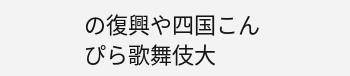の復興や四国こんぴら歌舞伎大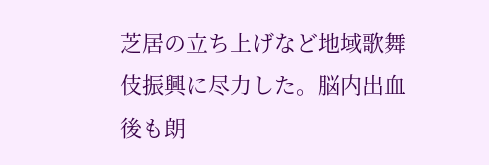芝居の立ち上げなど地域歌舞伎振興に尽力した。脳内出血後も朗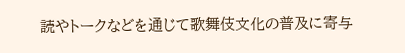読やトークなどを通じて歌舞伎文化の普及に寄与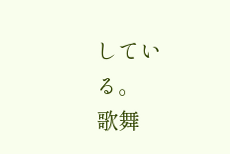している。
歌舞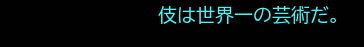伎は世界一の芸術だ。